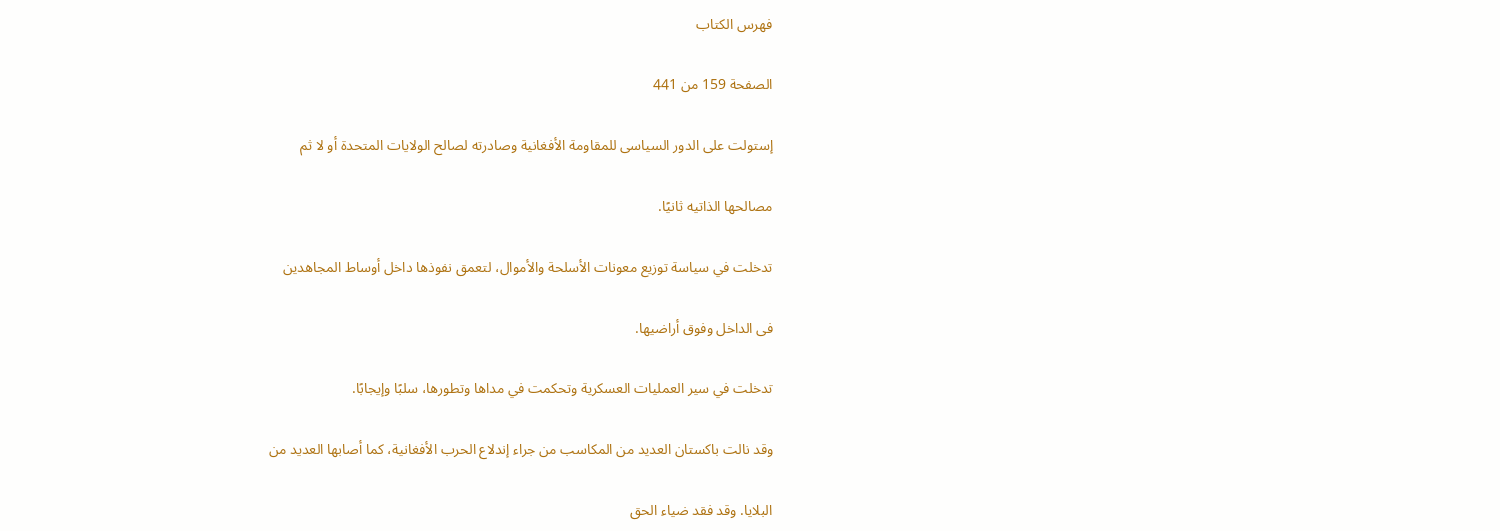فهرس الكتاب

الصفحة 159 من 441

إستولت على الدور السياسى للمقاومة الأفغانية وصادرته لصالح الولايات المتحدة أو لا ثم

مصالحها الذاتيه ثانيًا.

تدخلت في سياسة توزيع معونات الأسلحة والأموال، لتعمق نفوذها داخل أوساط المجاهدين

فى الداخل وفوق أراضيها.

تدخلت في سير العمليات العسكرية وتحكمت في مداها وتطورها، سلبًا وإيجابًا.

وقد نالت باكستان العديد من المكاسب من جراء إندلاع الحرب الأفغانية، كما أصابها العديد من

البلايا. وقد فقد ضياء الحق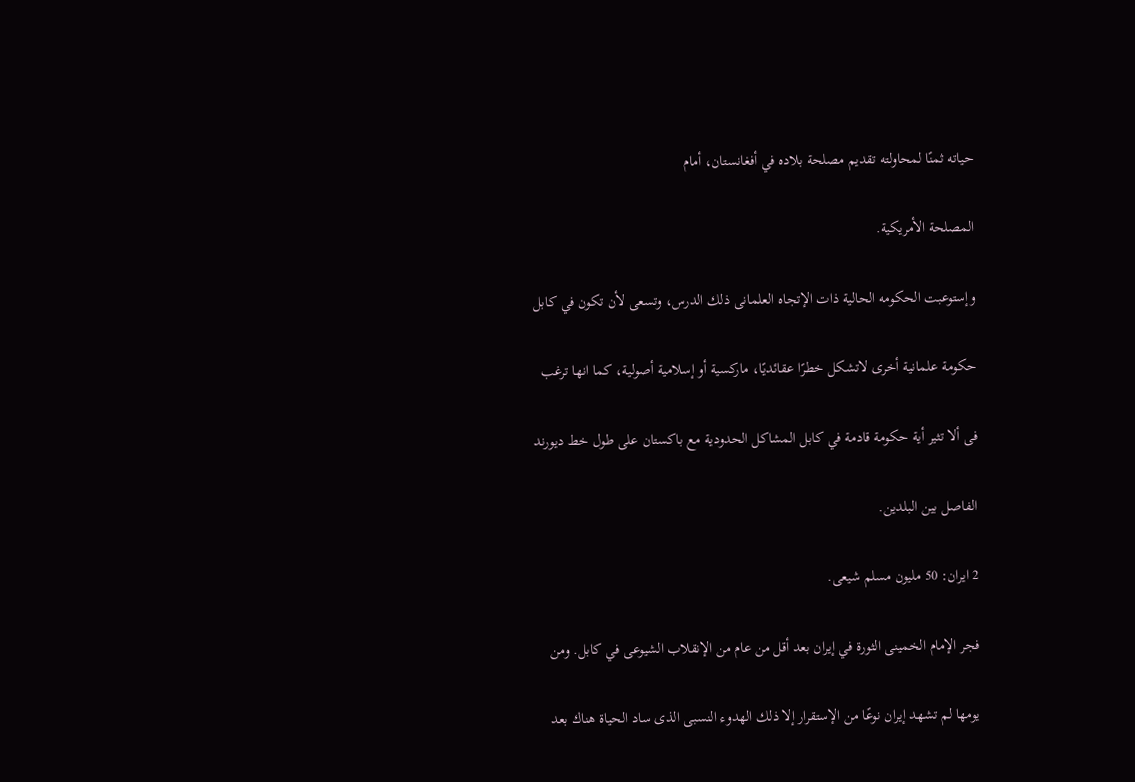حياته ثمنًا لمحاولته تقديم مصلحة بلاده في أفغانستان، أمام

المصلحة الأمريكية.

وإستوعبت الحكومه الحالية ذات الإتجاه العلمانى ذلك الدرس، وتسعى لأن تكون في كابل

حكومة علمانية أخرى لاتشكل خطرًا عقائديًا، ماركسية أو إسلامية أصولية، كما انها ترغب

فى ألا تثير أية حكومة قادمة في كابل المشاكل الحدودية مع باكستان على طول خط ديورند

الفاصل بين البلدين.

2 ايران: 50 مليون مسلم شيعى.

فجر الإمام الخمينى الثورة في إيران بعد أقل من عام من الإنقلاب الشيوعى في كابل. ومن

يومها لم تشهد إيران نوعًا من الإستقرار إلا ذلك الهدوء النسبى الذى ساد الحياة هناك بعد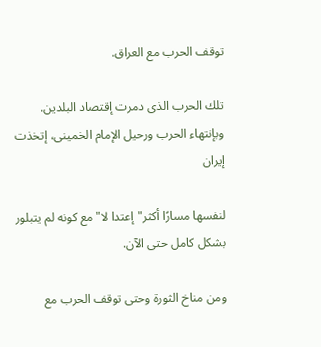توقف الحرب مع العراق.

تلك الحرب الذى دمرت إقتصاد البلدين. وبإنتهاء الحرب ورحيل الإمام الخمينى، إتخذت إيران

لنفسها مسارًا أكثر"إعتدا لا"مع كونه لم يتبلور بشكل كامل حتى الآن.

ومن مناخ الثورة وحتى توقف الحرب مع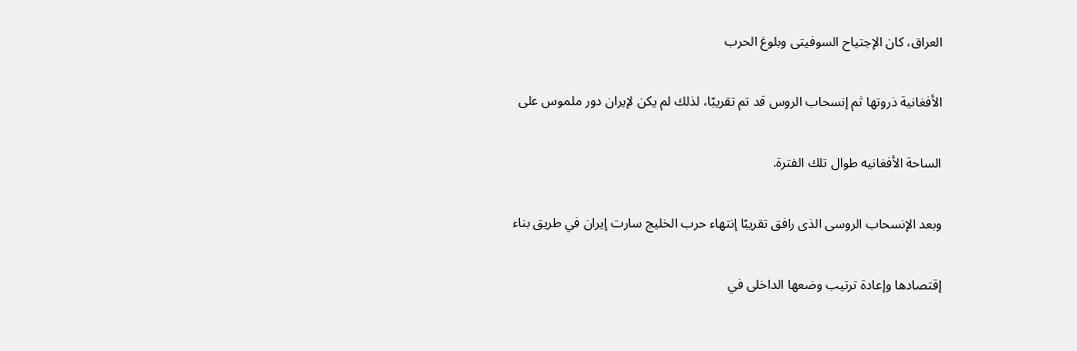العراق، كان الإجتياح السوفيتى وبلوغ الحرب

الأفغانية ذروتها ثم إنسحاب الروس قد تم تقريبًا، لذلك لم يكن لإيران دور ملموس على

الساحة الأفغانيه طوال تلك الفترة.

وبعد الإنسحاب الروسى الذى رافق تقريبًا إنتهاء حرب الخليج سارت إيران في طريق بناء

إقتصادها وإعادة ترتيب وضعها الداخلى في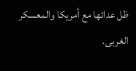ظل عدائها مع أمريكا والمعسكر الغربى.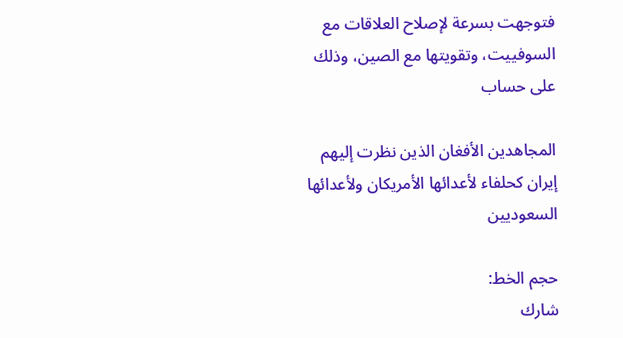فتوجهت بسرعة لإصلاح العلاقات مع السوفييت، وتقويتها مع الصين، وذلك على حساب

المجاهدين الأفغان الذين نظرت إليهم إيران كحلفاء لأعدائها الأمريكان ولأعدائها السعوديين

حجم الخط:
شارك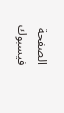الصفحة
فيسبوك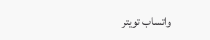واتساب تويتر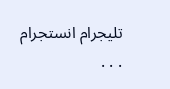تليجرام انستجرام
. . .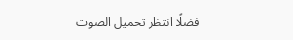فضلًا انتظر تحميل الصوت